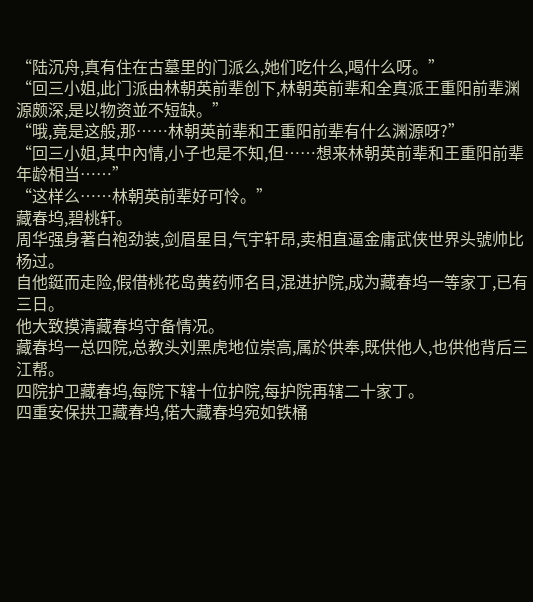“陆沉舟,真有住在古墓里的门派么,她们吃什么,喝什么呀。”
“回三小姐,此门派由林朝英前辈创下,林朝英前辈和全真派王重阳前辈渊源颇深,是以物资並不短缺。”
“哦,竟是这般,那……林朝英前辈和王重阳前辈有什么渊源呀?”
“回三小姐,其中內情,小子也是不知,但……想来林朝英前辈和王重阳前辈年龄相当……”
“这样么……林朝英前辈好可怜。”
藏春坞,碧桃轩。
周华强身著白袍劲装,剑眉星目,气宇轩昂,卖相直逼金庸武侠世界头號帅比杨过。
自他鋌而走险,假借桃花岛黄药师名目,混进护院,成为藏春坞一等家丁,已有三日。
他大致摸清藏春坞守备情况。
藏春坞一总四院,总教头刘黑虎地位崇高,属於供奉,既供他人,也供他背后三江帮。
四院护卫藏春坞,每院下辖十位护院,每护院再辖二十家丁。
四重安保拱卫藏春坞,偌大藏春坞宛如铁桶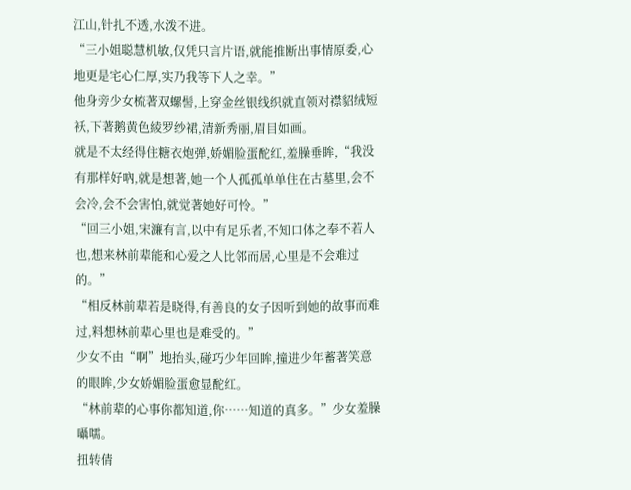江山,针扎不透,水泼不进。
“三小姐聪慧机敏,仅凭只言片语,就能推断出事情原委,心地更是宅心仁厚,实乃我等下人之幸。”
他身旁少女梳著双螺髻,上穿金丝银线织就直领对襟貂绒短袄,下著鹅黄色綾罗纱裙,清新秀丽,眉目如画。
就是不太经得住糖衣炮弹,娇媚脸蛋酡红,羞臊垂眸,“我没有那样好吶,就是想著,她一个人孤孤单单住在古墓里,会不会冷,会不会害怕,就觉著她好可怜。”
“回三小姐,宋濂有言,以中有足乐者,不知口体之奉不若人也,想来林前辈能和心爱之人比邻而居,心里是不会难过的。”
“相反林前辈若是晓得,有善良的女子因听到她的故事而难过,料想林前辈心里也是难受的。”
少女不由“啊”地抬头,碰巧少年回眸,撞进少年蓄著笑意的眼眸,少女娇媚脸蛋愈显酡红。
“林前辈的心事你都知道,你……知道的真多。”少女羞臊囁嚅。
扭转倩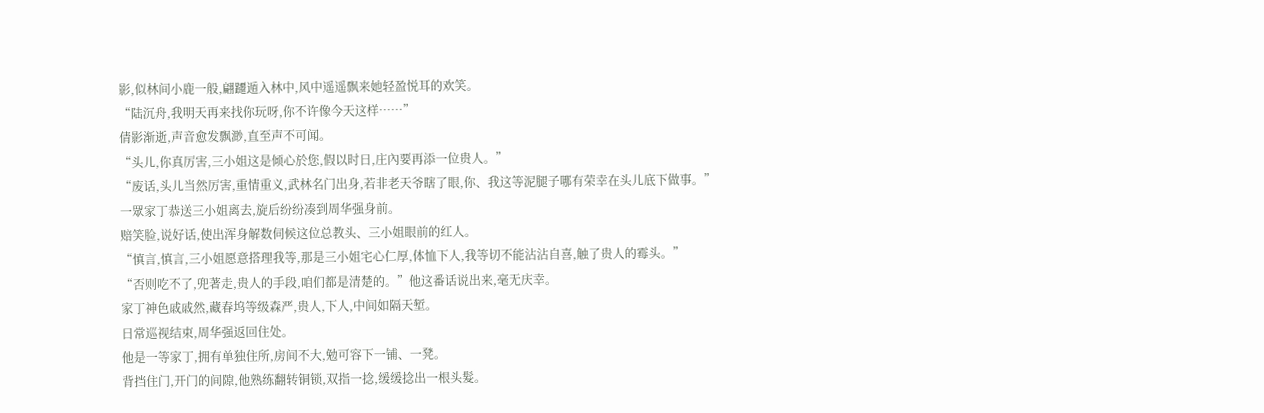影,似林间小鹿一般,翩躚遁入林中,风中遥遥飘来她轻盈悦耳的欢笑。
“陆沉舟,我明天再来找你玩呀,你不许像今天这样……”
倩影渐逝,声音愈发飘渺,直至声不可闻。
“头儿,你真厉害,三小姐这是倾心於您,假以时日,庄內要再添一位贵人。”
“废话,头儿当然厉害,重情重义,武林名门出身,若非老天爷瞎了眼,你、我这等泥腿子哪有荣幸在头儿底下做事。”
一眾家丁恭送三小姐离去,旋后纷纷凑到周华强身前。
赔笑脸,说好话,使出浑身解数伺候这位总教头、三小姐眼前的红人。
“慎言,慎言,三小姐愿意搭理我等,那是三小姐宅心仁厚,体恤下人,我等切不能沾沾自喜,触了贵人的霉头。”
“否则吃不了,兜著走,贵人的手段,咱们都是清楚的。”他这番话说出来,毫无庆幸。
家丁神色戚戚然,藏春坞等级森严,贵人,下人,中间如隔天堑。
日常巡视结束,周华强返回住处。
他是一等家丁,拥有单独住所,房间不大,勉可容下一铺、一凳。
背挡住门,开门的间隙,他熟练翻转铜锁,双指一捻,缓缓捻出一根头髮。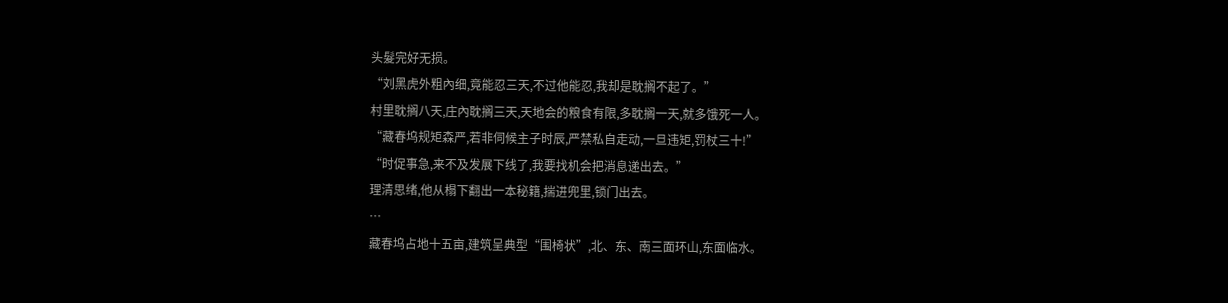头髮完好无损。
“刘黑虎外粗內细,竟能忍三天,不过他能忍,我却是耽搁不起了。”
村里耽搁八天,庄內耽搁三天,天地会的粮食有限,多耽搁一天,就多饿死一人。
“藏春坞规矩森严,若非伺候主子时辰,严禁私自走动,一旦违矩,罚杖三十!”
“时促事急,来不及发展下线了,我要找机会把消息递出去。”
理清思绪,他从榻下翻出一本秘籍,揣进兜里,锁门出去。
…
藏春坞占地十五亩,建筑呈典型“围椅状”,北、东、南三面环山,东面临水。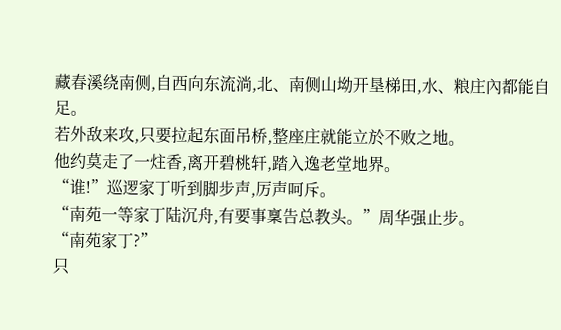藏春溪绕南侧,自西向东流淌,北、南侧山坳开垦梯田,水、粮庄內都能自足。
若外敌来攻,只要拉起东面吊桥,整座庄就能立於不败之地。
他约莫走了一炷香,离开碧桃轩,踏入逸老堂地界。
“谁!”巡逻家丁听到脚步声,厉声呵斥。
“南苑一等家丁陆沉舟,有要事稟告总教头。”周华强止步。
“南苑家丁?”
只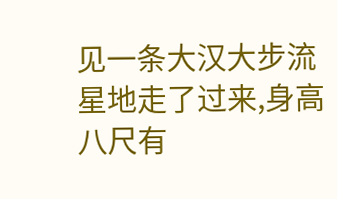见一条大汉大步流星地走了过来,身高八尺有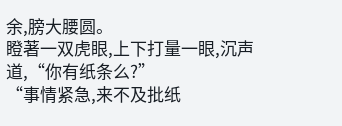余,膀大腰圆。
瞪著一双虎眼,上下打量一眼,沉声道,“你有纸条么?”
“事情紧急,来不及批纸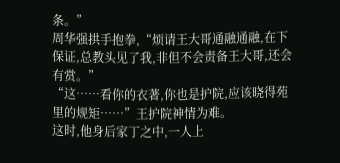条。”
周华强拱手抱拳,“烦请王大哥通融通融,在下保证,总教头见了我,非但不会责备王大哥,还会有赏。”
“这……看你的衣著,你也是护院,应该晓得苑里的规矩……”王护院神情为难。
这时,他身后家丁之中,一人上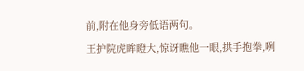前,附在他身旁低语两句。
王护院虎眸瞪大,惊讶瞧他一眼,拱手抱拳,咧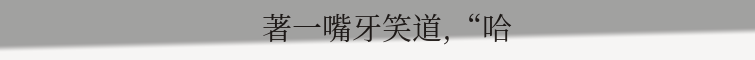著一嘴牙笑道,“哈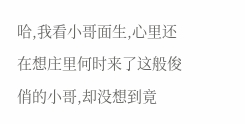哈,我看小哥面生,心里还在想庄里何时来了这般俊俏的小哥,却没想到竟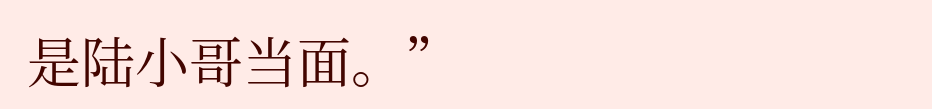是陆小哥当面。”